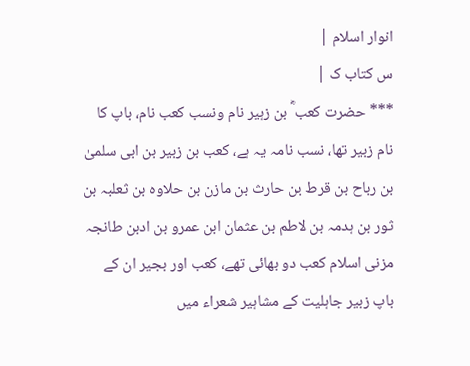انوار اسلام |
س کتاب ک |
*** حضرت کعب ؓ بن زہیر نام ونسب کعب نام، باپ کا نام زبیر تھا، نسب نامہ یہ ہے، کعب بن زبیر بن ابی سلمیٰ بن رباح بن قرط بن حارث بن مازن بن حلاوہ بن ثعلبہ بن ثور بن ہدمہ بن لاطم بن عثمان ابن عمرو بن ادبن طانجہ مزنی اسلام کعب دو بھائی تھے، کعب اور بجیر ان کے باپ زبیر جاہلیت کے مشاہیر شعراء میں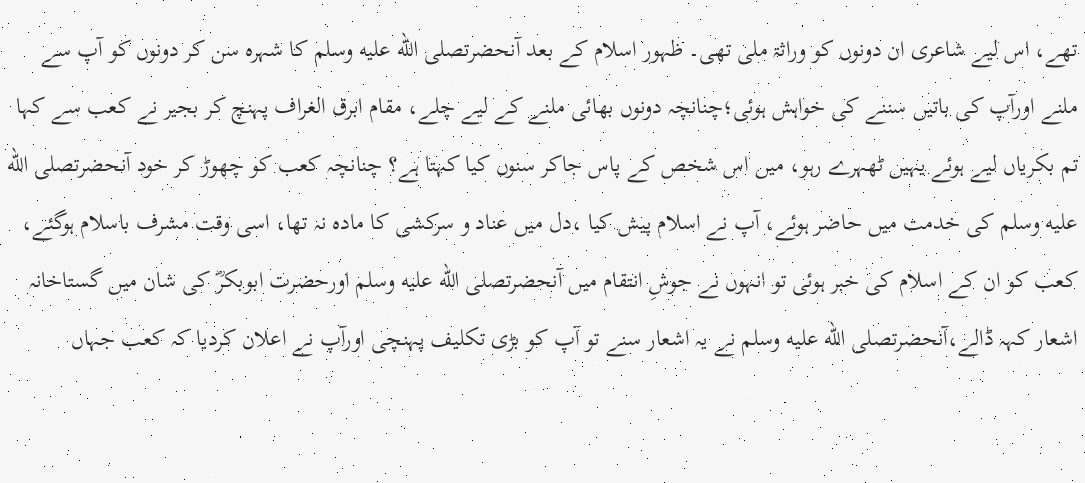تھے، اس لیے شاعری ان دونوں کو وراثۃ ملی تھی۔ ظہور اسلام کے بعد آنحضرتصلى الله عليه وسلم کا شہرہ سن کر دونوں کو آپ سے ملنے اورآپ کی باتیں سننے کی خواہش ہوئی؛چنانچہ دونوں بھائی ملنے کے لیے چلے، مقام ابرق الغراف پہنچ کر بجیر نے کعب سے کہا تم بکریاں لیے ہوئے یہیں ٹھہرے رہو، میں اس شخص کے پاس جاکر سنوں کیا کہتا ہے؟ چنانچہ کعب کو چھوڑ کر خود آنحضرتصلى الله عليه وسلم کی خدمت میں حاضر ہوئے، آپ نے اسلام پیش کیا ،دل میں عناد و سرکشی کا مادہ نہ تھا، اسی وقت مشرف باسلام ہوگئے، کعب کو ان کے اسلام کی خبر ہوئی تو انہوں نے جوشِ انتقام میں آنحضرتصلى الله عليه وسلم اورحضرت ابوبکرؓ کی شان میں گستاخانہ اشعار کہہ ڈالے،آنحضرتصلى الله عليه وسلم نے یہ اشعار سنے تو آپ کو بڑی تکلیف پہنچی اورآپ نے اعلان کردیا کہ کعب جہاں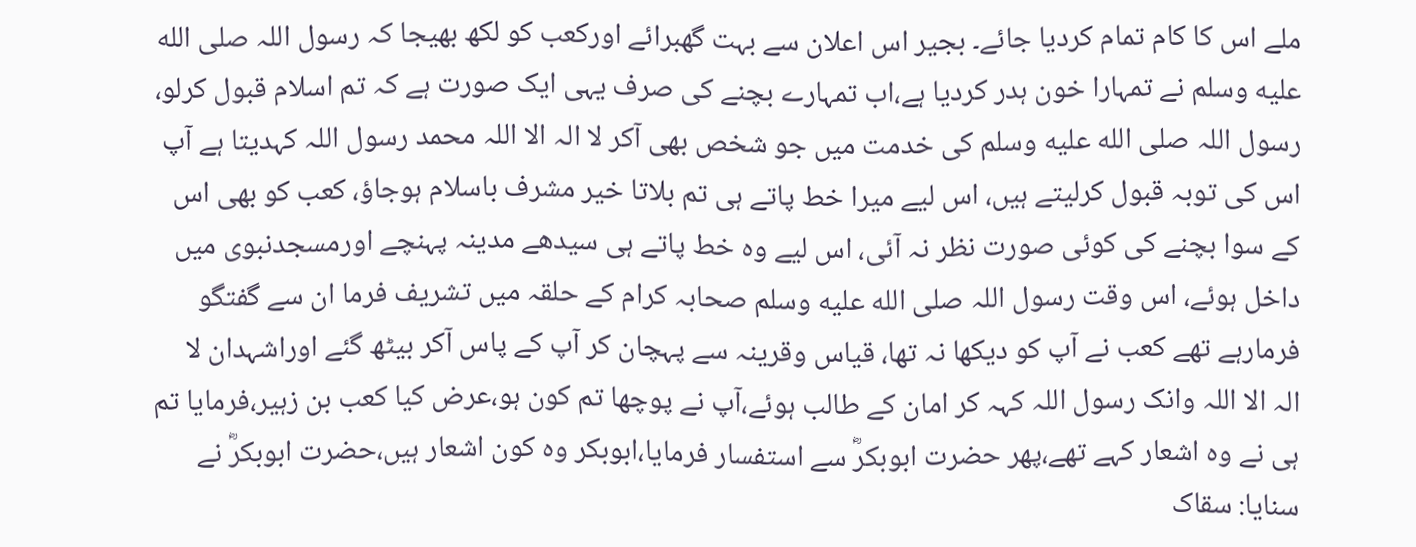ملے اس کا کام تمام کردیا جائے۔ بجیر اس اعلان سے بہت گھبرائے اورکعب کو لکھ بھیجا کہ رسول اللہ صلى الله عليه وسلم نے تمہارا خون ہدر کردیا ہے،اب تمہارے بچنے کی صرف یہی ایک صورت ہے کہ تم اسلام قبول کرلو، رسول اللہ صلى الله عليه وسلم کی خدمت میں جو شخص بھی آکر لا الہ الا اللہ محمد رسول اللہ کہدیتا ہے آپ اس کی توبہ قبول کرلیتے ہیں، اس لیے میرا خط پاتے ہی تم بلاتا خیر مشرف باسلام ہوجاؤ، کعب کو بھی اس کے سوا بچنے کی کوئی صورت نظر نہ آئی، اس لیے وہ خط پاتے ہی سیدھے مدینہ پہنچے اورمسجدنبوی میں داخل ہوئے، اس وقت رسول اللہ صلى الله عليه وسلم صحابہ کرام کے حلقہ میں تشریف فرما ان سے گفتگو فرمارہے تھے کعب نے آپ کو دیکھا نہ تھا، قیاس وقرینہ سے پہچان کر آپ کے پاس آکر بیٹھ گئے اوراشہدان لا الہ الا اللہ وانک رسول اللہ کہہ کر امان کے طالب ہوئے،آپ نے پوچھا تم کون ہو،عرض کیا کعب بن زہیر،فرمایا تم ہی نے وہ اشعار کہے تھے،پھر حضرت ابوبکرؓ سے استفسار فرمایا،ابوبکر وہ کون اشعار ہیں،حضرت ابوبکرؓ نے سنایا: سقاک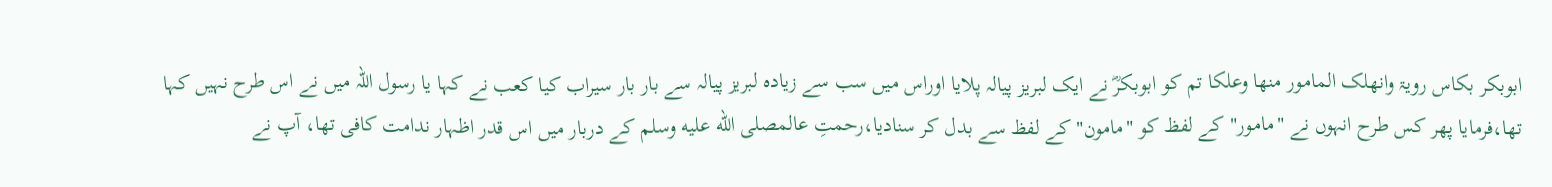ابوبکر بکاس رویۃ وانھلک المامور منھا وعلکا تم کو ابوبکرؓ نے ایک لبریز پیالہ پلایا اوراس میں سب سے زیادہ لبریز پیالہ سے بار بار سیراب کیا کعب نے کہا یا رسول اللہ میں نے اس طرح نہیں کہا تھا،فرمایا پھر کس طرح انہوں نے "مامور" کے لفظ کو "مامون" کے لفظ سے بدل کر سنادیا،رحمتِ عالمصلى الله عليه وسلم کے دربار میں اس قدر اظہار ندامت کافی تھا، آپ نے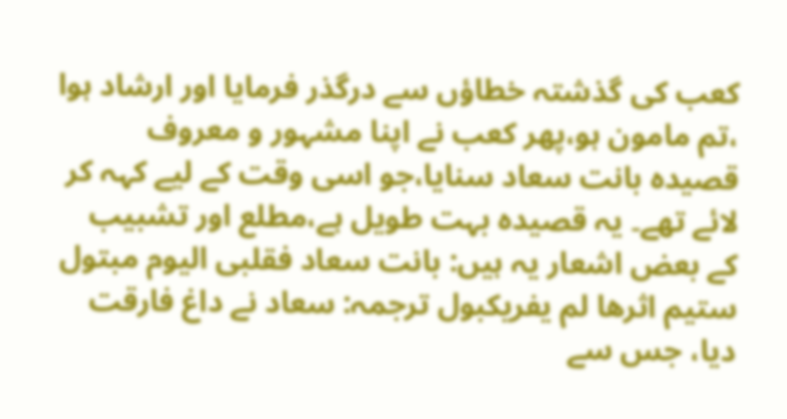کعب کی گذشتہ خطاؤں سے درگذر فرمایا اور ارشاد ہوا ،تم مامون ہو،پھر کعب نے اپنا مشہور و معروف قصیدہ بانت سعاد سنایا،جو اسی وقت کے لیے کہہ کر لائے تھے۔ یہ قصیدہ بہت طویل ہے،مطلع اور تشبیب کے بعض اشعار یہ ہیں: بانت سعاد فقلبی الیوم مبتول ستیم اثرھا لم یفریکبول ترجمہ: سعاد نے داغ فارقت دیا، جس سے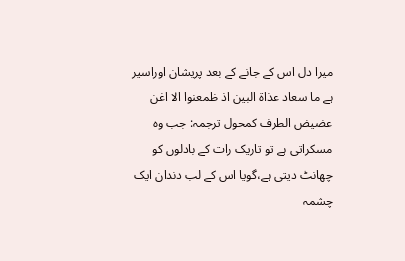میرا دل اس کے جانے کے بعد پریشان اوراسیر ہے ما سعاد عذاۃ البین اذ ظمعنوا الا اغن عضیض الطرف کمحول ترجمہ: جب وہ مسکراتی ہے تو تاریک رات کے بادلوں کو چھانٹ دیتی ہے،گویا اس کے لب دندان ایک چشمہ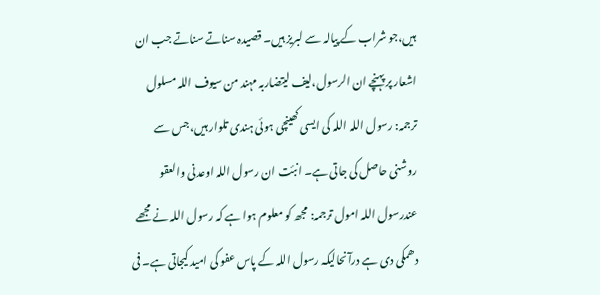ہیں،جو شراب کے پیالہ سے لبریز ہیں۔ قصیدہ سناتے سناتے جب ان اشعار پر پہنچے ان الرسول،لیف لیتضاربہ مہند من سیوف اللہ مسلول ترجمہ: رسول اللہ اللہ کی ایسی کھینچی ہوئی ہندی تلوار ہیں،جس سے روشنی حاصل کی جاتی ہے۔ انبٔت ان رسول اللہ اوعدنی والعقو عندرسول اللہ امول ترجمہ: مجھ کو معلوم ہوا ہے کہ رسول اللہ نے مجھے دھمکی دی ہے درآنحالیکہ رسول اللہ کے پاس عفو کی امید کیجاتی ہے۔ فی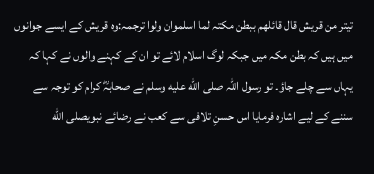تیتر من قریش قال قائلھم ببطن مکتہ لما اسلموان ولوا ترجمہ:وہ قریش کے ایسے جوانوں میں ہیں کہ بطن مکہ میں جبکہ لوگ اسلام لائے تو ان کے کہنے والوں نے کہا کہ یہاں سے چلے جاؤ۔ تو رسول اللہ صلى الله عليه وسلم نے صحابہؓ کرام کو توجہ سے سننے کے لیے اشارہ فرمایا اس حسنِ تلافی سے کعب نے رضائے نبویصلى الله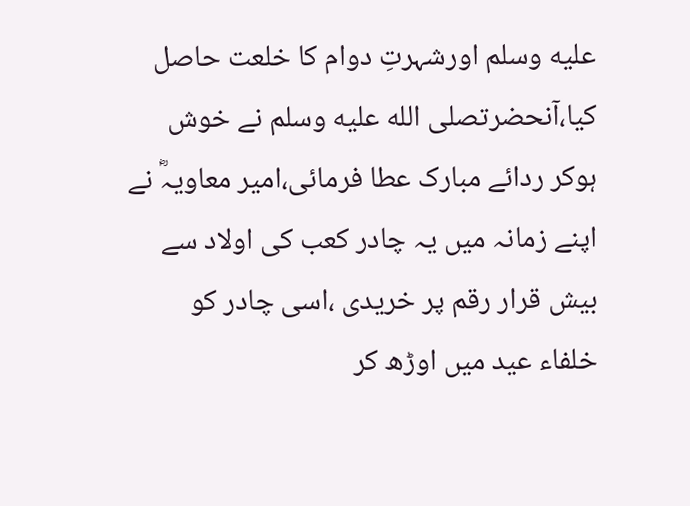عليه وسلم اورشہرتِ دوام کا خلعت حاصل کیا،آنحضرتصلى الله عليه وسلم نے خوش ہوکر ردائے مبارک عطا فرمائی،امیر معاویہؓ نے اپنے زمانہ میں یہ چادر کعب کی اولاد سے بیش قرار رقم پر خریدی ،اسی چادر کو خلفاء عید میں اوڑھ کر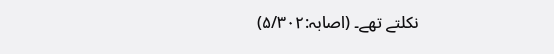نکلتے تھے۔ (اصابہ:۵/۳۰۲)